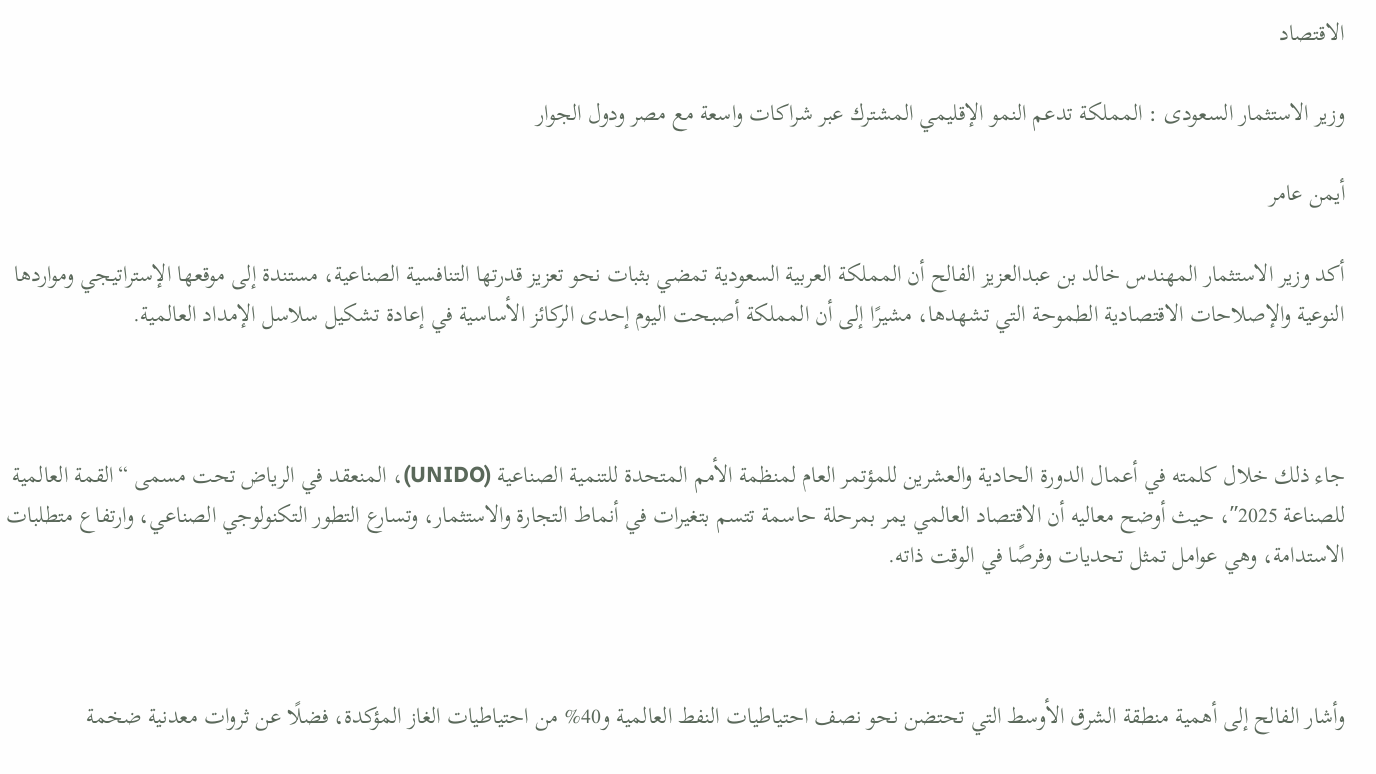الاقتصاد

وزير الاستثمار السعودى : المملكة تدعم النمو الإقليمي المشترك عبر شراكات واسعة مع مصر ودول الجوار

أيمن عامر

أكد وزير الاستثمار المهندس خالد بن عبدالعزيز الفالح أن المملكة العربية السعودية تمضي بثبات نحو تعزيز قدرتها التنافسية الصناعية، مستندة إلى موقعها الإستراتيجي ومواردها النوعية والإصلاحات الاقتصادية الطموحة التي تشهدها، مشيرًا إلى أن المملكة أصبحت اليوم إحدى الركائز الأساسية في إعادة تشكيل سلاسل الإمداد العالمية.



جاء ذلك خلال كلمته في أعمال الدورة الحادية والعشرين للمؤتمر العام لمنظمة الأمم المتحدة للتنمية الصناعية (UNIDO)، المنعقد في الرياض تحت مسمى “القمة العالمية للصناعة 2025″، حيث أوضح معاليه أن الاقتصاد العالمي يمر بمرحلة حاسمة تتسم بتغيرات في أنماط التجارة والاستثمار، وتسارع التطور التكنولوجي الصناعي، وارتفاع متطلبات الاستدامة، وهي عوامل تمثل تحديات وفرصًا في الوقت ذاته.



وأشار الفالح إلى أهمية منطقة الشرق الأوسط التي تحتضن نحو نصف احتياطيات النفط العالمية و40% من احتياطيات الغاز المؤكدة، فضلًا عن ثروات معدنية ضخمة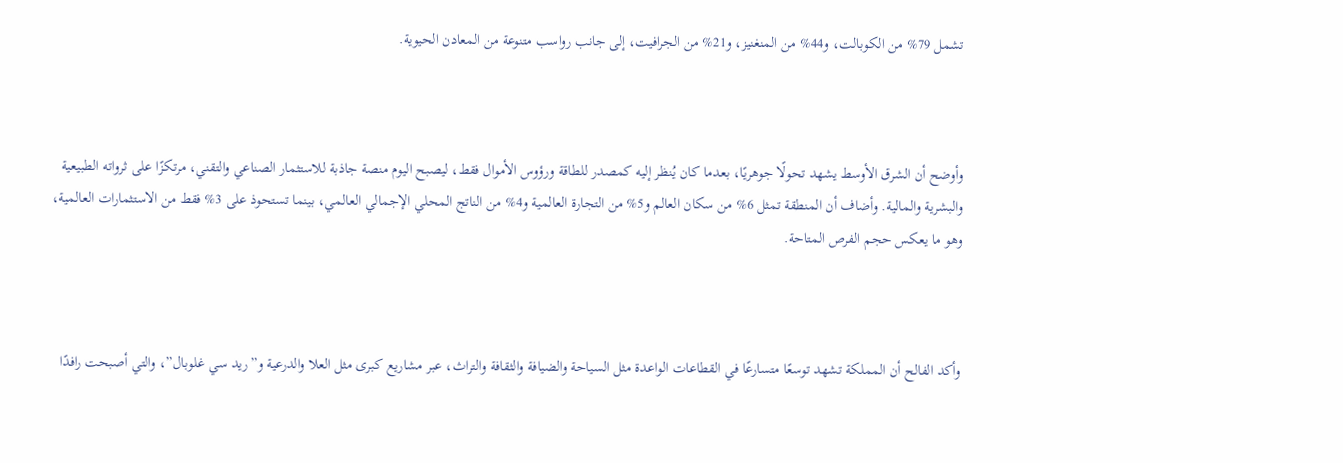تشمل 79% من الكوبالت، و44% من المنغنيز، و21% من الجرافيت، إلى جانب رواسب متنوعة من المعادن الحيوية.



وأوضح أن الشرق الأوسط يشهد تحولًا جوهريًا، بعدما كان يُنظر إليه كمصدر للطاقة ورؤوس الأموال فقط، ليصبح اليوم منصة جاذبة للاستثمار الصناعي والتقني، مرتكزًا على ثرواته الطبيعية والبشرية والمالية. وأضاف أن المنطقة تمثل 6% من سكان العالم و5% من التجارة العالمية و4% من الناتج المحلي الإجمالي العالمي، بينما تستحوذ على 3% فقط من الاستثمارات العالمية، وهو ما يعكس حجم الفرص المتاحة.



وأكد الفالح أن المملكة تشهد توسعًا متسارعًا في القطاعات الواعدة مثل السياحة والضيافة والثقافة والتراث، عبر مشاريع كبرى مثل العلا والدرعية و”ريد سي غلوبال”، والتي أصبحت رافدًا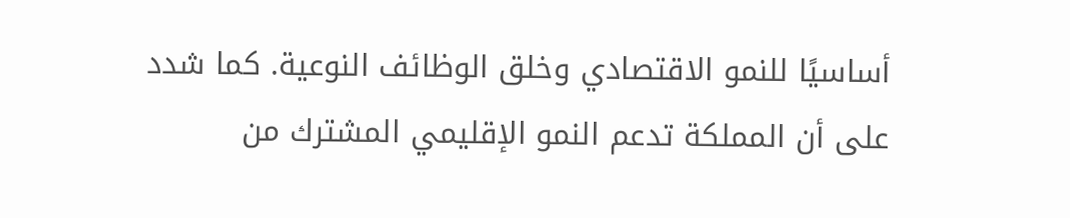أساسيًا للنمو الاقتصادي وخلق الوظائف النوعية. كما شدد على أن المملكة تدعم النمو الإقليمي المشترك من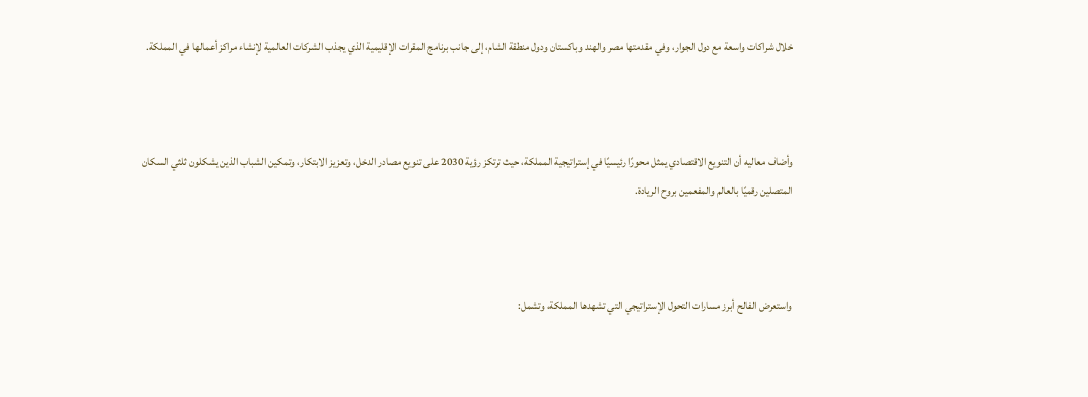خلال شراكات واسعة مع دول الجوار، وفي مقدمتها مصر والهند وباكستان ودول منطقة الشام، إلى جانب برنامج المقرات الإقليمية الذي يجذب الشركات العالمية لإنشاء مراكز أعمالها في المملكة.



وأضاف معاليه أن التنويع الاقتصادي يمثل محورًا رئيسيًا في إستراتيجية المملكة، حيث ترتكز رؤية 2030 على تنويع مصادر الدخل، وتعزيز الابتكار، وتمكين الشباب الذين يشكلون ثلثي السكان المتصلين رقميًا بالعالم والمفعمين بروح الريادة.



واستعرض الفالح أبرز مسارات التحول الإستراتيجي التي تشهدها المملكة، وتشمل: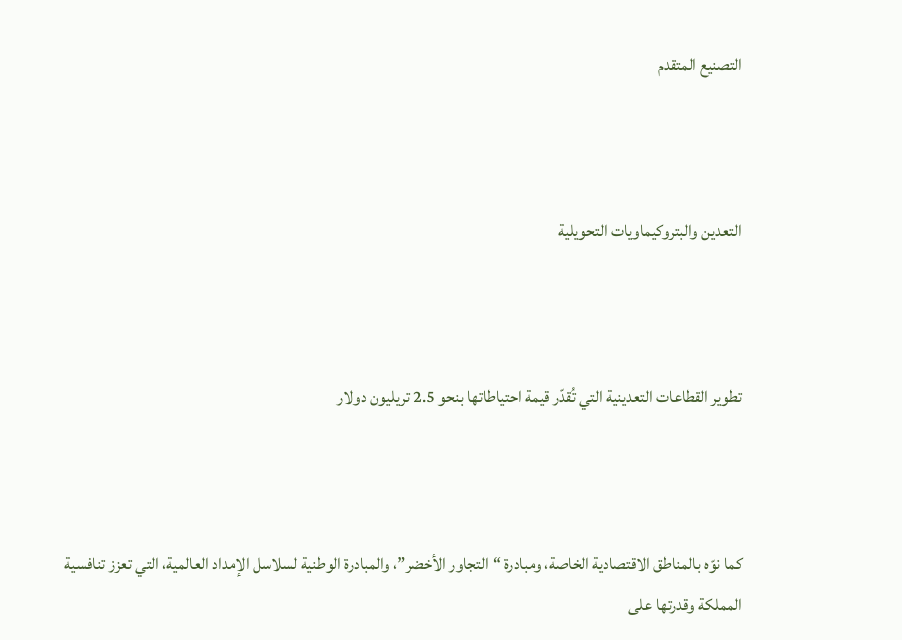التصنيع المتقدم



التعدين والبتروكيماويات التحويلية



تطوير القطاعات التعدينية التي تُقدّر قيمة احتياطاتها بنحو 2.5 تريليون دولار



كما نوّه بالمناطق الاقتصادية الخاصة، ومبادرة “التجاور الأخضر”، والمبادرة الوطنية لسلاسل الإمداد العالمية، التي تعزز تنافسية المملكة وقدرتها على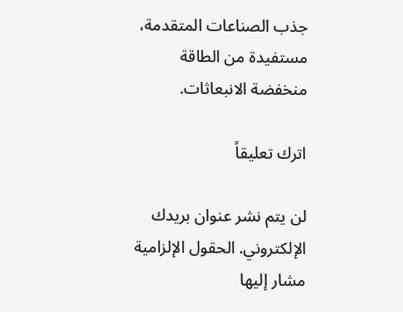جذب الصناعات المتقدمة، مستفيدة من الطاقة منخفضة الانبعاثات.

اترك تعليقاً

لن يتم نشر عنوان بريدك الإلكتروني. الحقول الإلزامية مشار إليها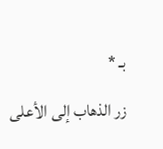بـ *

زر الذهاب إلى الأعلى